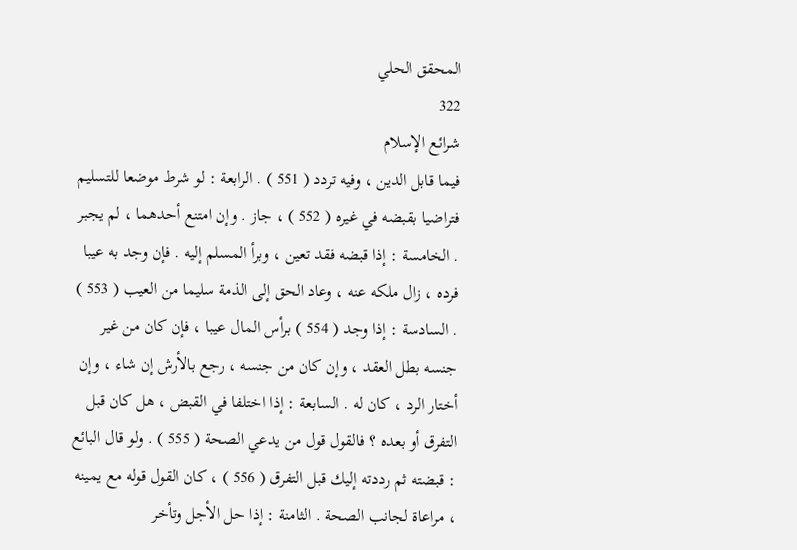المحقق الحلي
322
شرائع الإسلام
فيما قابل الدين ، وفيه تردد ( 551 ) . الرابعة : لو شرط موضعا للتسليم فتراضيا بقبضه في غيره ( 552 ) ، جاز . وإن امتنع أحدهما ، لم يجبر . الخامسة : إذا قبضه فقد تعين ، وبرأ المسلم إليه . فإن وجد به عيبا فرده ، زال ملكه عنه ، وعاد الحق إلى الذمة سليما من العيب ( 553 ) . السادسة : إذا وجد ( 554 ) برأس المال عيبا ، فإن كان من غير جنسه بطل العقد ، وإن كان من جنسه ، رجع بالأرش إن شاء ، وإن أختار الرد ، كان له . السابعة : إذا اختلفا في القبض ، هل كان قبل التفرق أو بعده ؟ فالقول قول من يدعي الصحة ( 555 ) . ولو قال البائع : قبضته ثم رددته إليك قبل التفرق ( 556 ) ، كان القول قوله مع يمينه ، مراعاة لجانب الصحة . الثامنة : إذا حل الأجل وتأخر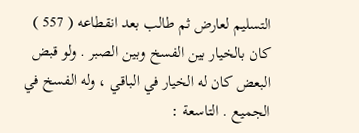التسليم لعارض ثم طالب بعد انقطاعه ( 557 ) كان بالخيار بين الفسخ وبين الصبر . ولو قبض البعض كان له الخيار في الباقي ، وله الفسخ في الجميع . التاسعة :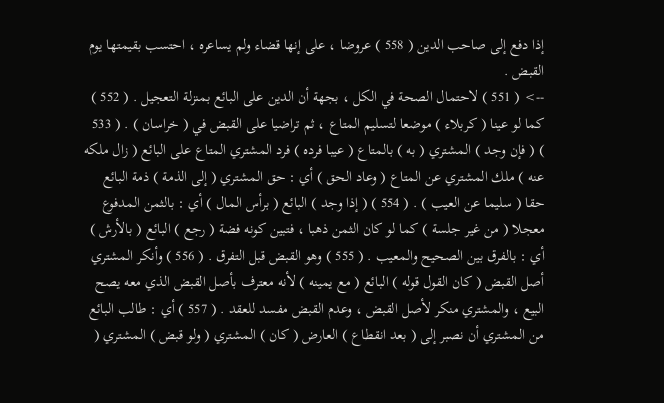إذا دفع إلى صاحب الدين ( 558 ) عروضا ، على إنها قضاء ولم يساعره ، احتسب بقيمتها يوم القبض .
--> ( 551 ) لاحتمال الصحة في الكل ، بجهة أن الدين على البائع بمنزلة التعجيل . ( 552 ) كما لو عينا ( كربلاء ) موضعا لتسليم المتاع ، ثم تراضيا على القبض في ( خراسان ) . ( 533 ) ( فإن وجد ) المشتري ( به ) بالمتاع ( عيبا فرده ) فرد المشتري المتاع على البائع ( زال ملكه عنه ) ملك المشتري عن المتاع ( وعاد الحق ) أي : حق المشتري ( إلى الذمة ) ذمة البائع حقا ( سليما عن العيب ) . ( 554 ) ( إذا وجد ) البائع ( برأس المال ) أي : بالثمن المدفوع معجلا ( من غير جلسة ) كما لو كان الثمن ذهبا ، فتبين كونه فضة ( رجع ) البائع ( بالأرش ) أي : بالفرق بين الصحيح والمعيب . ( 555 ) وهو القبض قبل التفرق . ( 556 ) وأنكر المشتري أصل القبض ( كان القول قوله ) البائع ( مع يمينه ) لأنه معترف بأصل القبض الذي معه يصح البيع ، والمشتري منكر لأصل القبض ، وعدم القبض مفسد للعقد . ( 557 ) أي : طالب البائع من المشتري أن نصبر إلى ( بعد انقطاع ) العارض ( كان ) المشتري ( ولو قبض ) المشتري (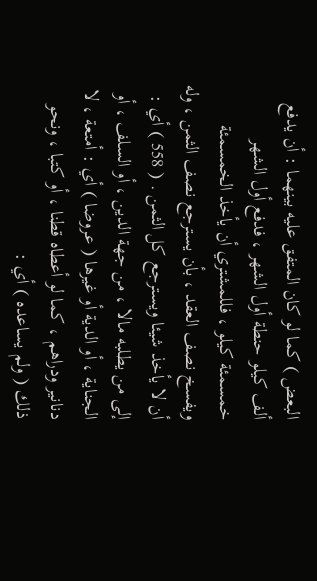البعض ) كما لو كان المتفق عليه بينهما : أن يدفع ألف كيلو حنطة أول الشهر ، فدفع أول الشهر خمسمئة كيلو ، فللمشتري أن يأخذ الخمسمئة ويفسخ نصف العقد ، بأن يسترجع نصف الثمن ، وله أن لا يأخذ شيئا ويسترجع كل الثمن . ( 558 ) أي : إلى من يطلبه مالا ، من جهة الدين ، أو السلف ، أو الجناية ، أو الدية أو غيرها ( عروضا ) أي : أمتعة ، لا دنانير ودراهم ، كما لو أعطاه قطنا ، أو كتبا ، ونحو ذلك ( ولم يساعده ) أي :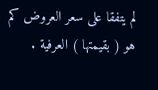لم يتفقا على سعر العروض كم هو ( بقيمتها ) العرفية .